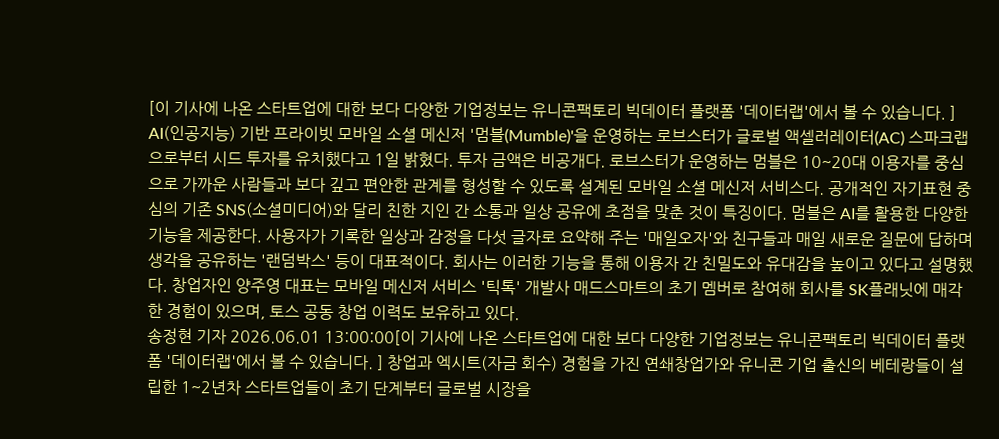[이 기사에 나온 스타트업에 대한 보다 다양한 기업정보는 유니콘팩토리 빅데이터 플랫폼 '데이터랩'에서 볼 수 있습니다. ] AI(인공지능) 기반 프라이빗 모바일 소셜 메신저 '멈블(Mumble)'을 운영하는 로브스터가 글로벌 액셀러레이터(AC) 스파크랩으로부터 시드 투자를 유치했다고 1일 밝혔다. 투자 금액은 비공개다. 로브스터가 운영하는 멈블은 10~20대 이용자를 중심으로 가까운 사람들과 보다 깊고 편안한 관계를 형성할 수 있도록 설계된 모바일 소셜 메신저 서비스다. 공개적인 자기표현 중심의 기존 SNS(소셜미디어)와 달리 친한 지인 간 소통과 일상 공유에 초점을 맞춘 것이 특징이다. 멈블은 AI를 활용한 다양한 기능을 제공한다. 사용자가 기록한 일상과 감정을 다섯 글자로 요약해 주는 '매일오자'와 친구들과 매일 새로운 질문에 답하며 생각을 공유하는 '랜덤박스' 등이 대표적이다. 회사는 이러한 기능을 통해 이용자 간 친밀도와 유대감을 높이고 있다고 설명했다. 창업자인 양주영 대표는 모바일 메신저 서비스 '틱톡' 개발사 매드스마트의 초기 멤버로 참여해 회사를 SK플래닛에 매각한 경험이 있으며, 토스 공동 창업 이력도 보유하고 있다.
송정현 기자 2026.06.01 13:00:00[이 기사에 나온 스타트업에 대한 보다 다양한 기업정보는 유니콘팩토리 빅데이터 플랫폼 '데이터랩'에서 볼 수 있습니다. ] 창업과 엑시트(자금 회수) 경험을 가진 연쇄창업가와 유니콘 기업 출신의 베테랑들이 설립한 1~2년차 스타트업들이 초기 단계부터 글로벌 시장을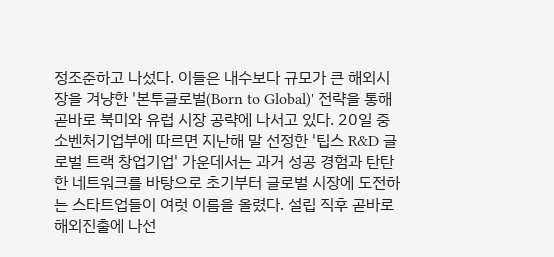정조준하고 나섰다. 이들은 내수보다 규모가 큰 해외시장을 겨냥한 '본투글로벌(Born to Global)' 전략을 통해 곧바로 북미와 유럽 시장 공략에 나서고 있다. 20일 중소벤처기업부에 따르면 지난해 말 선정한 '팁스 R&D 글로벌 트랙 창업기업' 가운데서는 과거 성공 경험과 탄탄한 네트워크를 바탕으로 초기부터 글로벌 시장에 도전하는 스타트업들이 여럿 이름을 올렸다. 설립 직후 곧바로 해외진출에 나선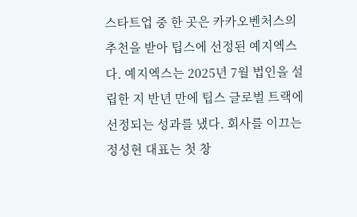스타트업 중 한 곳은 카카오벤처스의 추천을 받아 팁스에 선정된 예지엑스다. 예지엑스는 2025년 7월 법인을 설립한 지 반년 만에 팁스 글로벌 트랙에 선정되는 성과를 냈다. 회사를 이끄는 정성현 대표는 첫 창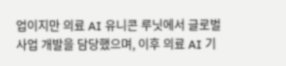업이지만 의료 AI 유니콘 루닛에서 글로벌 사업 개발을 담당했으며, 이후 의료 AI 기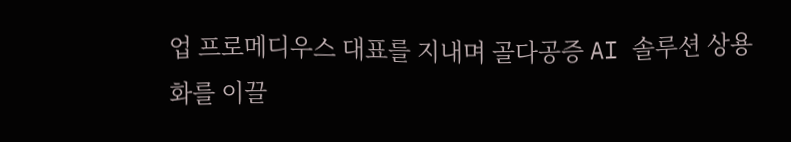업 프로메디우스 대표를 지내며 골다공증 AI 솔루션 상용화를 이끌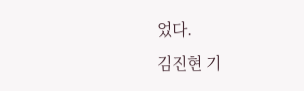었다.
김진현 기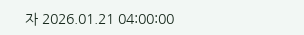자 2026.01.21 04:00:00